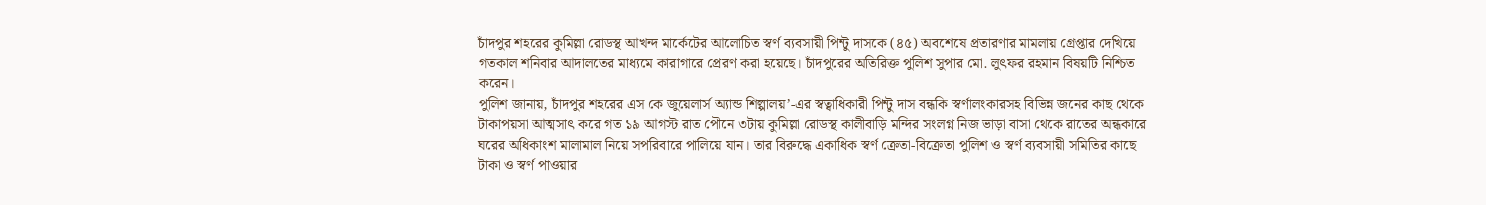চাঁদপুর শহরের কুমিল্লা রোডস্থ আখন্দ মার্কেটের আলোচিত স্বর্ণ ব্যবসায়ী পিন্টু দাসকে (৪৫) অবশেষে প্রতারণার মামলায় গ্রেপ্তার দেখিয়ে গতকাল শনিবার আদালতের মাধ্যমে কারাগারে প্রেরণ করা হয়েছে। চাঁদপুরের অতিরিক্ত পুলিশ সুপার মো. লুৎফর রহমান বিষয়টি নিশ্চিত করেন।
পুলিশ জানায়, চাঁদপুর শহরের এস কে জুয়েলার্স অ্যান্ড শিল্পালয়’-এর স্বত্বাধিকারী পিন্টু দাস বন্ধকি স্বর্ণালংকারসহ বিভিন্ন জনের কাছ থেকে টাকাপয়সা আত্মসাৎ করে গত ১৯ আগস্ট রাত পৌনে ৩টায় কুমিল্লা রোডস্থ কালীবাড়ি মন্দির সংলগ্ন নিজ ভাড়া বাসা থেকে রাতের অন্ধকারে ঘরের অধিকাংশ মালামাল নিয়ে সপরিবারে পালিয়ে যান। তার বিরুদ্ধে একাধিক স্বর্ণ ক্রেতা-বিক্রেতা পুলিশ ও স্বর্ণ ব্যবসায়ী সমিতির কাছে টাকা ও স্বর্ণ পাওয়ার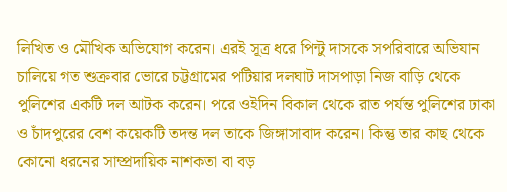লিখিত ও মৌখিক অভিযোগ করেন। এরই সূত্র ধরে পিন্টু দাসকে সপরিবারে অভিযান চালিয়ে গত শুক্রবার ভোরে চট্টগ্রামের পটিয়ার দলঘাট দাসপাড়া নিজ বাড়ি থেকে পুলিশের একটি দল আটক করেন। পরে ওইদিন বিকাল থেকে রাত পর্যন্ত পুলিশের ঢাকা ও চাঁদপুরের বেশ কয়েকটি তদন্ত দল তাকে জিঙ্গাসাবাদ করেন। কিন্তু তার কাছ থেকে কোনো ধরনের সাম্প্রদায়িক নাশকতা বা বড়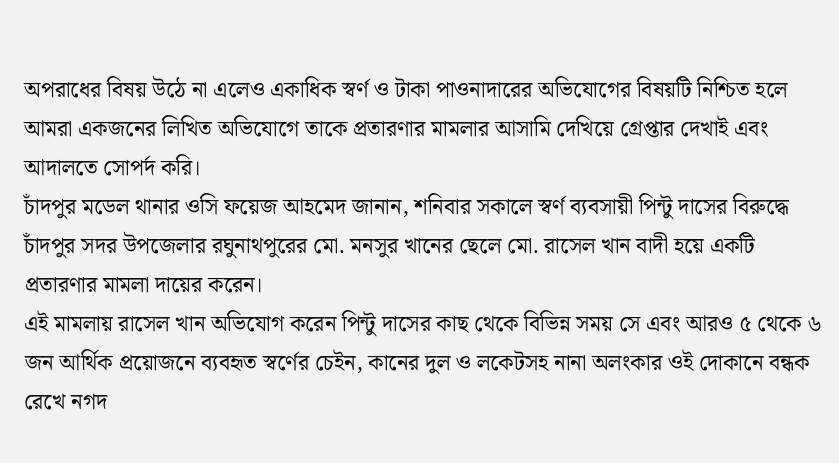অপরাধের বিষয় উঠে না এলেও একাধিক স্বর্ণ ও টাকা পাওনাদারের অভিযোগের বিষয়টি নিশ্চিত হলে আমরা একজনের লিখিত অভিযোগে তাকে প্রতারণার মামলার আসামি দেখিয়ে গ্রেপ্তার দেখাই এবং আদালতে সোপর্দ করি।
চাঁদপুর মডেল থানার ওসি ফয়েজ আহমেদ জানান, শনিবার সকালে স্বর্ণ ব্যবসায়ী পিন্টু দাসের বিরুদ্ধে চাঁদপুর সদর উপজেলার রঘুনাথপুরের মো. মনসুর খানের ছেলে মো. রাসেল খান বাদী হয়ে একটি প্রতারণার মামলা দায়ের করেন।
এই মামলায় রাসেল খান অভিযোগ করেন পিন্টু দাসের কাছ থেকে বিভিন্ন সময় সে এবং আরও ৫ থেকে ৬ জন আর্থিক প্রয়োজনে ব্যবহৃত স্বর্ণের চেইন, কানের দুল ও লকেটসহ নানা অলংকার ওই দোকানে বন্ধক রেখে নগদ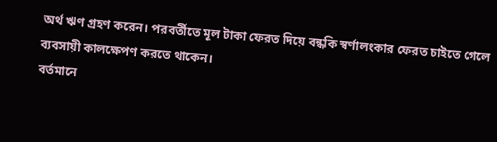অর্থ ঋণ গ্রহণ করেন। পরবর্তীতে মূল টাকা ফেরত দিয়ে বন্ধকি স্বর্ণালংকার ফেরত চাইতে গেলে ব্যবসায়ী কালক্ষেপণ করতে থাকেন।
বর্তমানে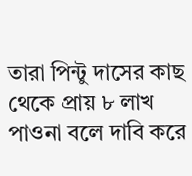তারা পিন্টু দাসের কাছ থেকে প্রায় ৮ লাখ পাওনা বলে দাবি করে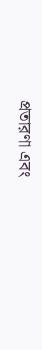প্রতারণা এবং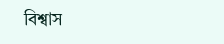বিশ্বাস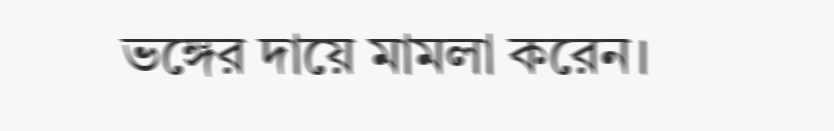ভঙ্গের দায়ে মামলা করেন।